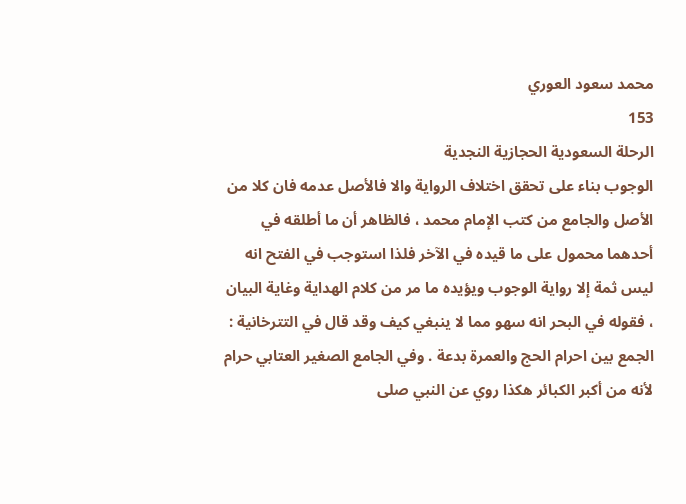محمد سعود العوري
153
الرحلة السعودية الحجازية النجدية
الوجوب بناء على تحقق اختلاف الرواية والا فالأصل عدمه فان كلا من الأصل والجامع من كتب الإمام محمد ، فالظاهر أن ما أطلقه في أحدهما محمول على ما قيده في الآخر فلذا استوجب في الفتح انه ليس ثمة إلا رواية الوجوب ويؤيده ما مر من كلام الهداية وغاية البيان ، فقوله في البحر انه سهو مما لا ينبغي كيف وقد قال في التترخانية : الجمع بين احرام الحج والعمرة بدعة . وفي الجامع الصغير العتابي حرام لأنه من أكبر الكبائر هكذا روي عن النبي صلى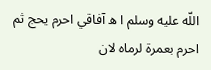اللّه عليه وسلم ا ه آفاقي احرم يحج ثم احرم بعمرة لرماه لان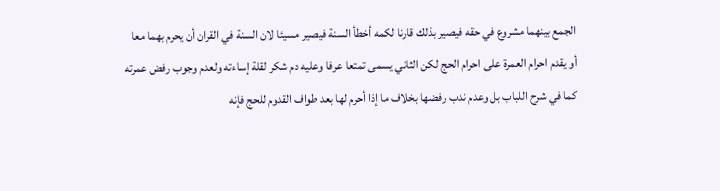الجمع بينهما مشروع في حقه فيصير بذلك قارنا لكمه أخطأ السنة فيصير مسيئا لان السنة في القران أن يحرم بهما معا أو يقدم احرام العمرة على احرام الحج لكن الثاني يسمى تمتعا عرفا وعليه دم شكر لقلة إساءته ولعدم وجوب رفض عمرته كما في شرح اللباب بل وعدم ندب رفضها بخلاف ما إذا أحرم لها بعد طواف القدوم للحج فإنه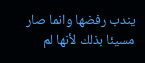يندب رفضها وانما صار مسيئا بذلك لأنها لم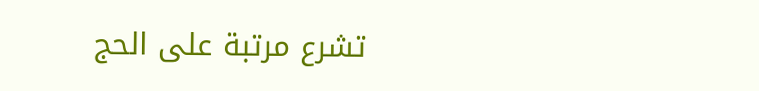تشرع مرتبة على الحج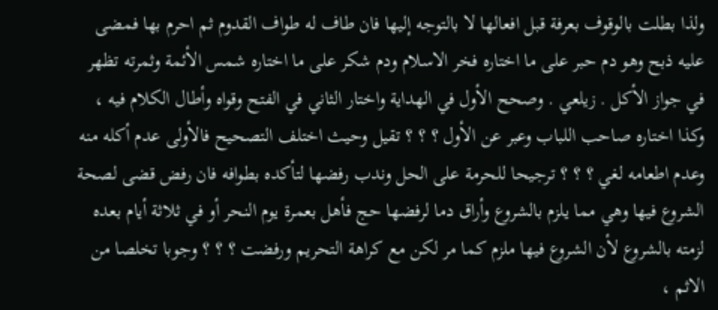ولذا بطلت بالوقوف بعرفة قبل افعالها لا بالتوجه إليها فان طاف له طواف القدوم ثم احرم بها فمضى عليه ذبح وهو دم حبر على ما اختاره فخر الاسلام ودم شكر على ما اختاره شمس الأئمة وثمرته تظهر في جواز الأكل . زيلعي . وصحح الأول في الهداية واختار الثاني في الفتح وقواه وأطال الكلام فيه ، وكذا اختاره صاحب اللباب وعبر عن الأول ؟ ؟ ؟ تقيل وحيث اختلف التصحيح فالأولى عدم أكله منه وعدم اطعامه لغي ؟ ؟ ؟ ترجيحا للحرمة على الحل وندب رفضها لتأكده بطوافه فان رفض قضى لصحة الشروع فيها وهي مما يلزم بالشروع وأراق دما لرفضها حج فأهل بعمرة يوم النحر أو في ثلاثة أيام بعده لزمته بالشروع لأن الشروع فيها ملزم كما مر لكن مع كراهة التحريم ورفضت ؟ ؟ ؟ وجوبا تخلصا من الاثم ،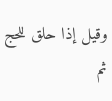وقيل إذا حلق للحج ثم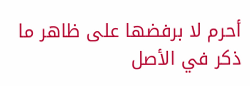أحرم لا برفضها على ظاهر ما ذكر في الأصل